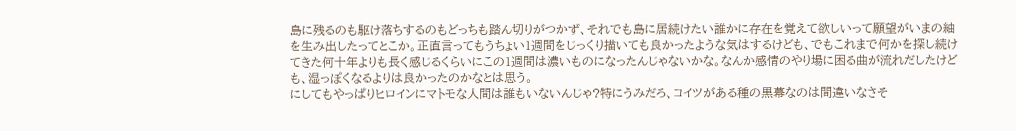島に残るのも駆け落ちするのもどっちも踏ん切りがつかず、それでも島に居続けたい誰かに存在を覚えて欲しいって願望がいまの紬を生み出したってとこか。正直言ってもうちょい1週間をじっくり描いても良かったような気はするけども、でもこれまで何かを探し続けてきた何十年よりも長く感じるくらいにこの1週間は濃いものになったんじゃないかな。なんか感情のやり場に困る曲が流れだしたけども、湿っぽくなるよりは良かったのかなとは思う。
にしてもやっぱりヒロインにマトモな人間は誰もいないんじゃ?特にうみだろ、コイツがある種の黒幕なのは間違いなさそ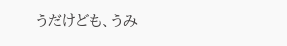うだけども、うみ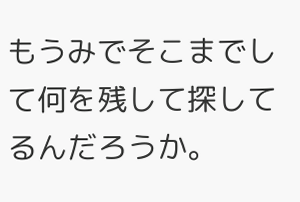もうみでそこまでして何を残して探してるんだろうか。